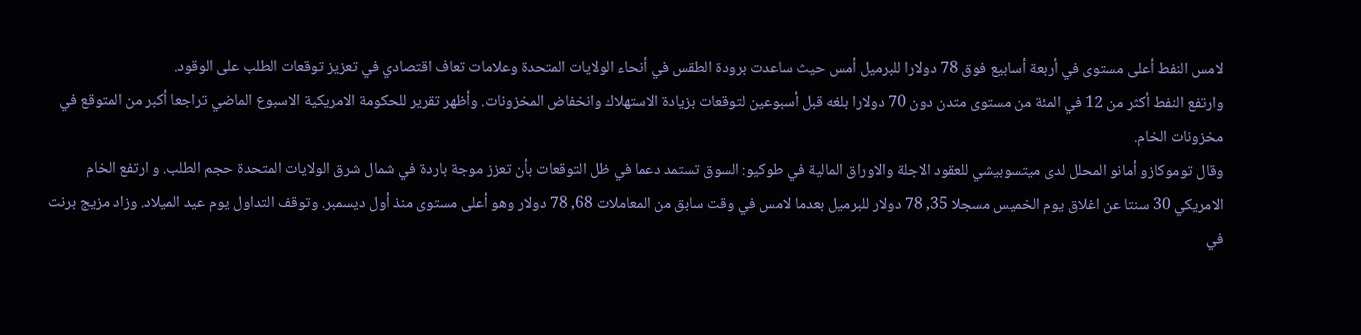لامس النفط أعلى مستوى في أربعة أسابيع فوق 78 دولارا للبرميل أمس حيث ساعدت برودة الطقس في أنحاء الولايات المتحدة وعلامات تعاف اقتصادي في تعزيز توقعات الطلب على الوقود.
وارتفع النفط أكثر من 12 في المئة من مستوى متدن دون 70 دولارا بلغه قبل أسبوعين لتوقعات بزيادة الاستهلاك وانخفاض المخزونات. وأظهر تقرير للحكومة الامريكية الاسبوع الماضي تراجعا أكبر من المتوقع في مخزونات الخام.
وقال توموكازو أمانو المحلل لدى ميتسوبيشي للعقود الاجلة والاوراق المالية في طوكيو: السوق تستمد دعما في ظل التوقعات بأن تعزز موجة باردة في شمال شرق الولايات المتحدة حجم الطلب. و ارتفع الخام الامريكي 30 سنتا عن اغلاق يوم الخميس مسجلا 35, 78 دولار للبرميل بعدما لامس في وقت سابق من المعاملات 68, 78 دولار وهو أعلى مستوى منذ أول ديسمبر. وتوقف التداول يوم عيد الميلاد. وزاد مزيج برنت في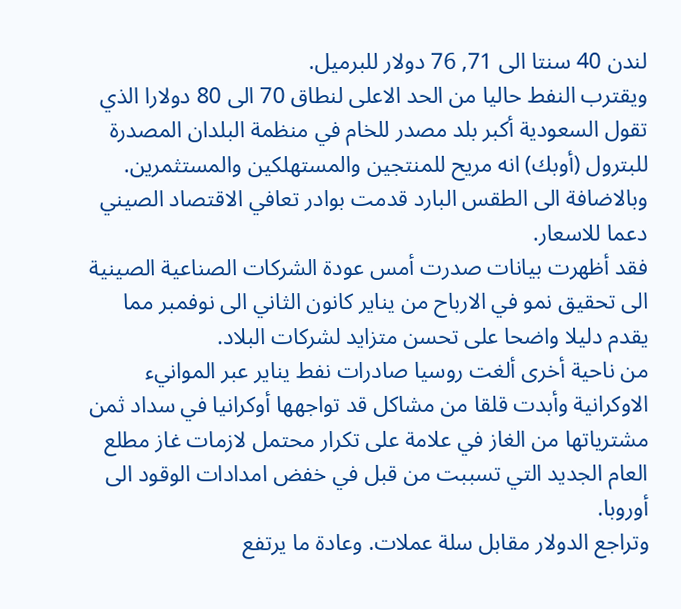لندن 40 سنتا الى 71, 76 دولار للبرميل.
ويقترب النفط حاليا من الحد الاعلى لنطاق 70 الى 80 دولارا الذي تقول السعودية أكبر بلد مصدر للخام في منظمة البلدان المصدرة للبترول (أوبك) انه مريح للمنتجين والمستهلكين والمستثمرين.
وبالاضافة الى الطقس البارد قدمت بوادر تعافي الاقتصاد الصيني دعما للاسعار.
فقد أظهرت بيانات صدرت أمس عودة الشركات الصناعية الصينية الى تحقيق نمو في الارباح من يناير كانون الثاني الى نوفمبر مما يقدم دليلا واضحا على تحسن متزايد لشركات البلاد.
من ناحية أخرى ألغت روسيا صادرات نفط يناير عبر الموانيء الاوكرانية وأبدت قلقا من مشاكل قد تواجهها أوكرانيا في سداد ثمن مشترياتها من الغاز في علامة على تكرار محتمل لازمات غاز مطلع العام الجديد التي تسببت من قبل في خفض امدادات الوقود الى أوروبا.
وتراجع الدولار مقابل سلة عملات. وعادة ما يرتفع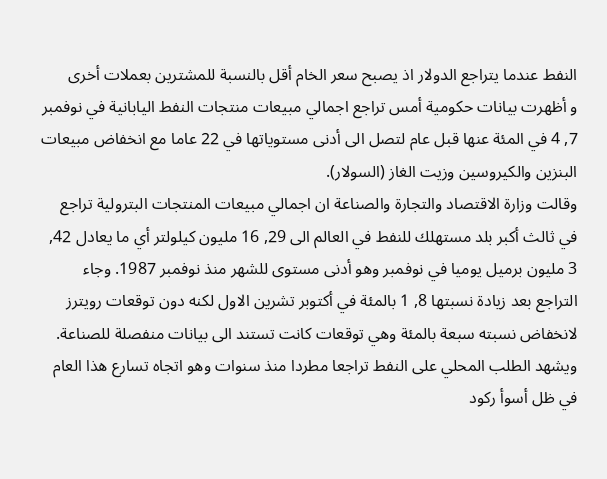النفط عندما يتراجع الدولار اذ يصبح سعر الخام أقل بالنسبة للمشترين بعملات أخرى
و أظهرت بيانات حكومية أمس تراجع اجمالي مبيعات منتجات النفط اليابانية في نوفمبر 7, 4 في المئة عنها قبل عام لتصل الى أدنى مستوياتها في 22 عاما مع انخفاض مبيعات البنزين والكيروسين وزيت الغاز (السولار).
وقالت وزارة الاقتصاد والتجارة والصناعة ان اجمالي مبيعات المنتجات البترولية تراجع في ثالث أكبر بلد مستهلك للنفط في العالم الى 29, 16 مليون كيلولتر أي ما يعادل 42, 3 مليون برميل يوميا في نوفمبر وهو أدنى مستوى للشهر منذ نوفمبر 1987. وجاء التراجع بعد زيادة نسبتها 8, 1 بالمئة في أكتوبر تشرين الاول لكنه دون توقعات رويترز لانخفاض نسبته سبعة بالمئة وهي توقعات كانت تستند الى بيانات منفصلة للصناعة.
ويشهد الطلب المحلي على النفط تراجعا مطردا منذ سنوات وهو اتجاه تسارع هذا العام في ظل أسوأ ركود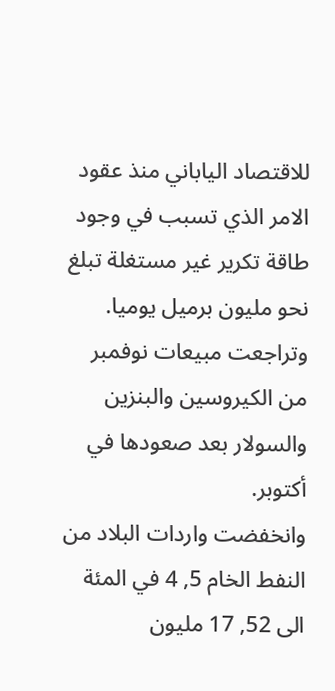للاقتصاد الياباني منذ عقود الامر الذي تسبب في وجود طاقة تكرير غير مستغلة تبلغ نحو مليون برميل يوميا.
وتراجعت مبيعات نوفمبر من الكيروسين والبنزين والسولار بعد صعودها في أكتوبر.
وانخفضت واردات البلاد من النفط الخام 5, 4 في المئة الى 52, 17 مليون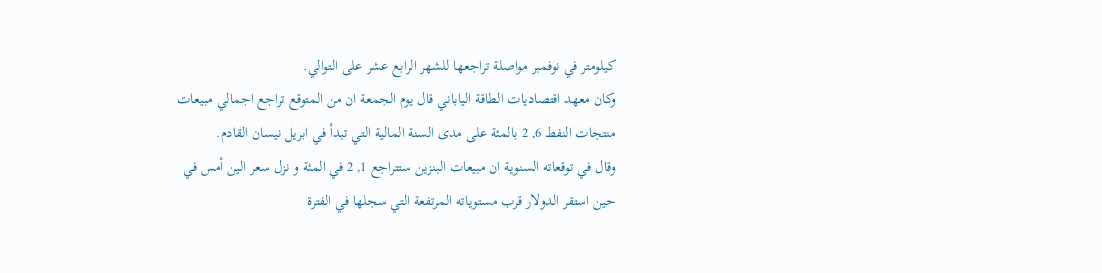كيلومتر في نوفمبر مواصلة تراجعها للشهر الرابع عشر على التوالي.
وكان معهد اقتصاديات الطاقة الياباني قال يوم الجمعة ان من المتوقع تراجع اجمالي مبيعات منتجات النفط 6, 2 بالمئة على مدى السنة المالية التي تبدأ في ابريل نيسان القادم.
وقال في توقعاته السنوية ان مبيعات البنزين ستتراجع 1, 2 في المئة و نزل سعر الين أمس في حين استقر الدولار قرب مستوياته المرتفعة التي سجلها في الفترة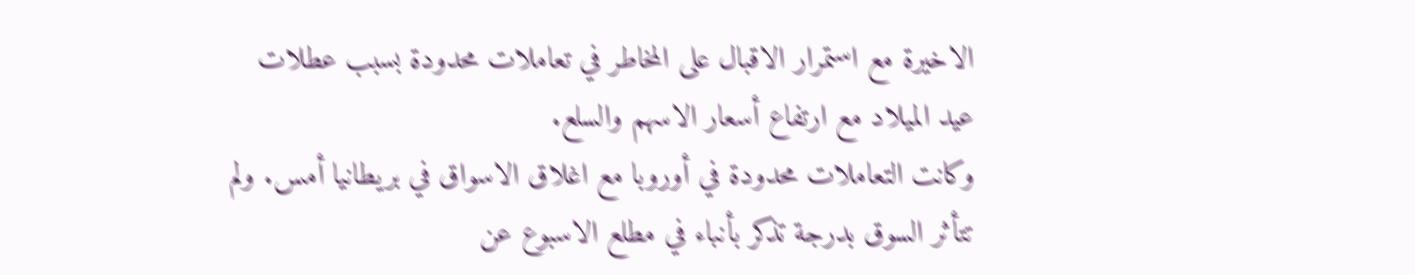الاخيرة مع استمرار الاقبال على المخاطر في تعاملات محدودة بسبب عطلات عيد الميلاد مع ارتفاع أسعار الاسهم والسلع.
وكانت التعاملات محدودة في أوروبا مع اغلاق الاسواق في بريطانيا أمس. ولم تتأثر السوق بدرجة تذكر بأنباء في مطلع الاسبوع عن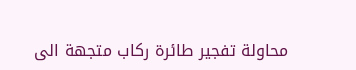محاولة تفجير طائرة ركاب متجهة الى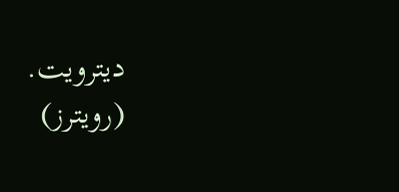ديترويت.
(رويترز)